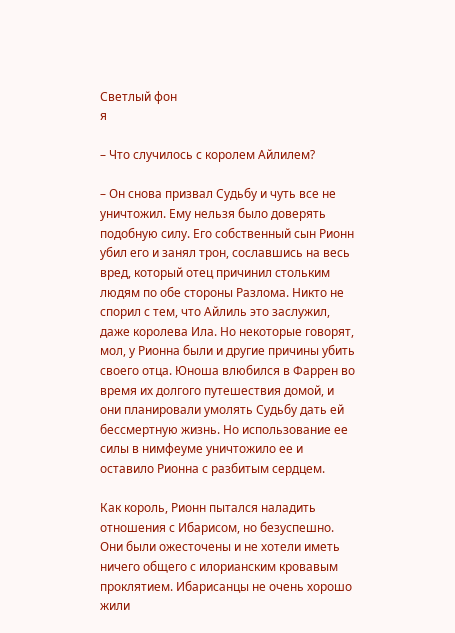Светлый фон
я

– Что случилось с королем Айлилем?

– Он снова призвал Судьбу и чуть все не уничтожил. Ему нельзя было доверять подобную силу. Его собственный сын Рионн убил его и занял трон, сославшись на весь вред, который отец причинил стольким людям по обе стороны Разлома. Никто не спорил с тем, что Айлиль это заслужил, даже королева Ила. Но некоторые говорят, мол, у Рионна были и другие причины убить своего отца. Юноша влюбился в Фаррен во время их долгого путешествия домой, и они планировали умолять Судьбу дать ей бессмертную жизнь. Но использование ее силы в нимфеуме уничтожило ее и оставило Рионна с разбитым сердцем.

Как король, Рионн пытался наладить отношения с Ибарисом, но безуспешно. Они были ожесточены и не хотели иметь ничего общего с илорианским кровавым проклятием. Ибарисанцы не очень хорошо жили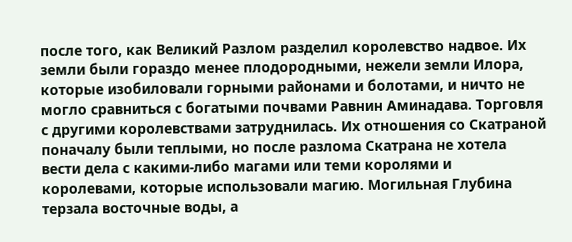после того, как Великий Разлом разделил королевство надвое. Их земли были гораздо менее плодородными, нежели земли Илора, которые изобиловали горными районами и болотами, и ничто не могло сравниться с богатыми почвами Равнин Аминадава. Торговля с другими королевствами затруднилась. Их отношения со Скатраной поначалу были теплыми, но после разлома Скатрана не хотела вести дела с какими-либо магами или теми королями и королевами, которые использовали магию. Могильная Глубина терзала восточные воды, а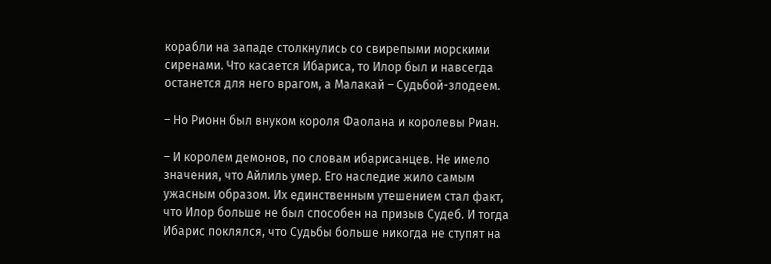корабли на западе столкнулись со свирепыми морскими сиренами. Что касается Ибариса, то Илор был и навсегда останется для него врагом, а Малакай – Судьбой-злодеем.

– Но Рионн был внуком короля Фаолана и королевы Риан.

– И королем демонов, по словам ибарисанцев. Не имело значения, что Айлиль умер. Его наследие жило самым ужасным образом. Их единственным утешением стал факт, что Илор больше не был способен на призыв Судеб. И тогда Ибарис поклялся, что Судьбы больше никогда не ступят на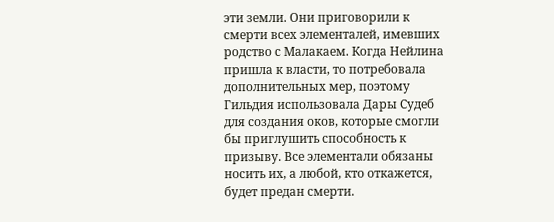эти земли. Они приговорили к смерти всех элементалей, имевших родство с Малакаем. Когда Нейлина пришла к власти, то потребовала дополнительных мер, поэтому Гильдия использовала Дары Судеб для создания оков, которые смогли бы приглушить способность к призыву. Все элементали обязаны носить их, а любой, кто откажется, будет предан смерти.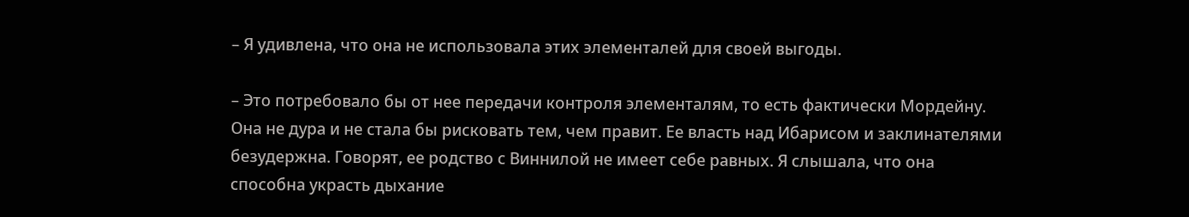– Я удивлена, что она не использовала этих элементалей для своей выгоды.

– Это потребовало бы от нее передачи контроля элементалям, то есть фактически Мордейну. Она не дура и не стала бы рисковать тем, чем правит. Ее власть над Ибарисом и заклинателями безудержна. Говорят, ее родство с Виннилой не имеет себе равных. Я слышала, что она способна украсть дыхание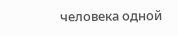человека одной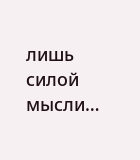лишь силой мысли…